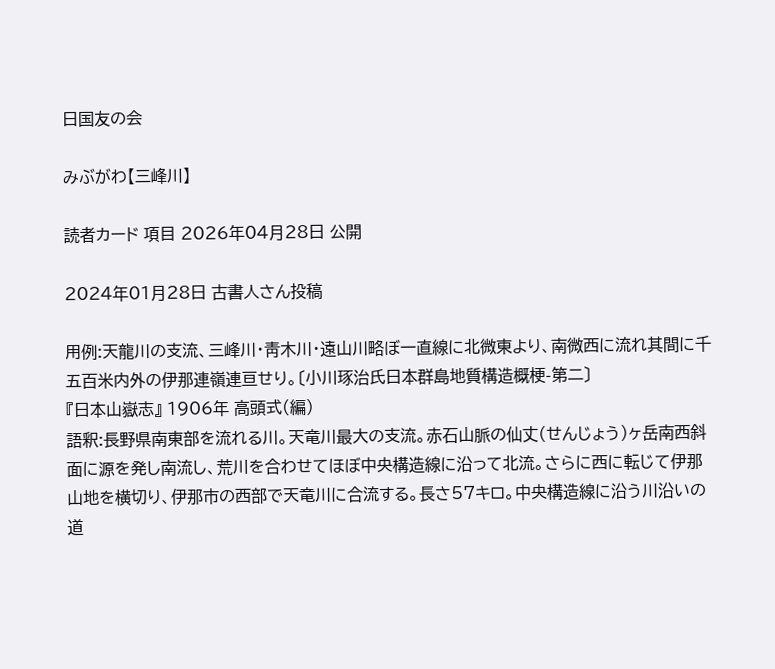日国友の会

みぶがわ【三峰川】

読者カード 項目 2026年04月28日 公開

2024年01月28日 古書人さん投稿

用例:天龍川の支流、三峰川・靑木川・遠山川略ぼ一直線に北微東より、南微西に流れ其間に千五百米内外の伊那連嶺連亘せり。〔小川琢治氏日本群島地質構造概梗-第二〕
『日本山嶽志』 1906年 高頭式(編)
語釈:長野県南東部を流れる川。天竜川最大の支流。赤石山脈の仙丈(せんじょう)ヶ岳南西斜面に源を発し南流し、荒川を合わせてほぼ中央構造線に沿って北流。さらに西に転じて伊那山地を横切り、伊那市の西部で天竜川に合流する。長さ57キロ。中央構造線に沿う川沿いの道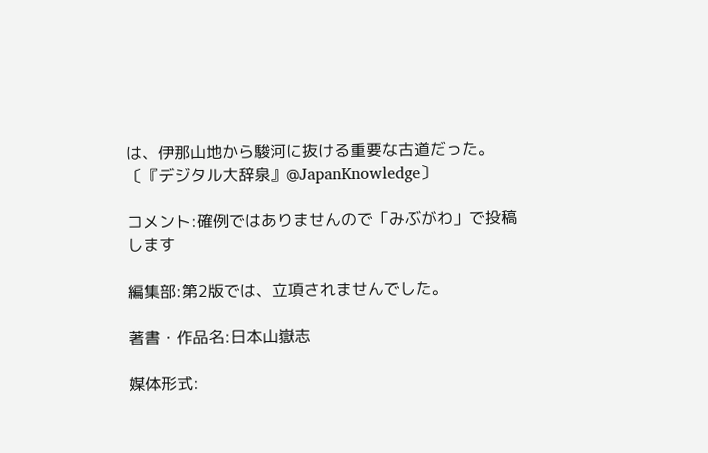は、伊那山地から駿河に抜ける重要な古道だった。〔『デジタル大辞泉』@JapanKnowledge〕

コメント:確例ではありませんので「みぶがわ」で投稿します

編集部:第2版では、立項されませんでした。

著書・作品名:日本山嶽志

媒体形式: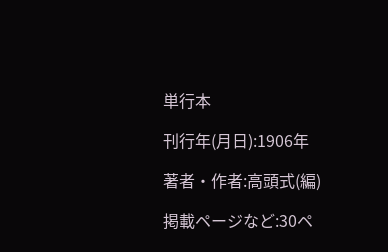単行本

刊行年(月日):1906年

著者・作者:高頭式(編)

掲載ページなど:30ペ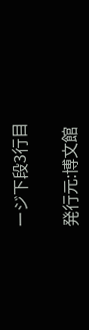ージ下段3行目

発行元:博文館